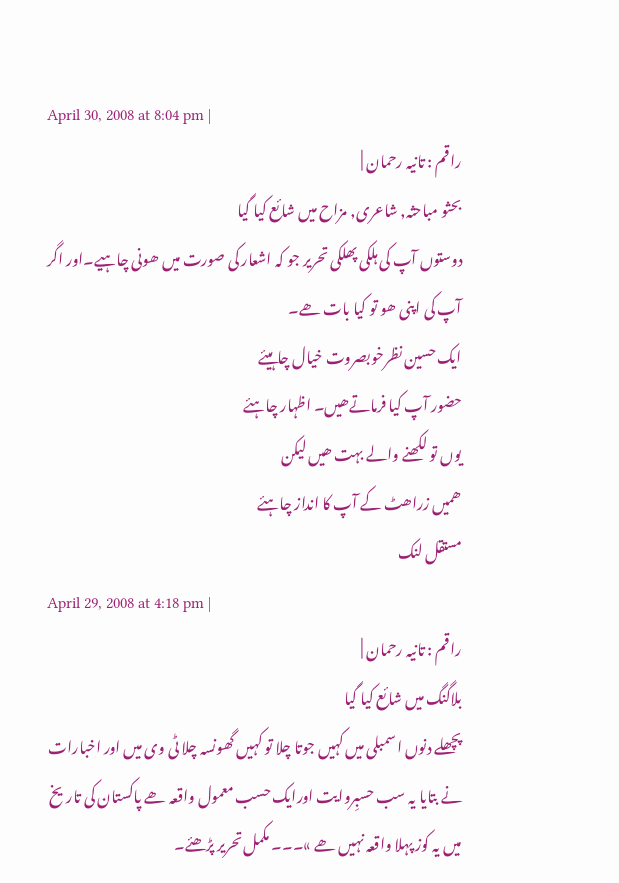April 30, 2008 at 8:04 pm |
راقم : تانیہ رحمان |
بحثو مباحثہ, شاعری, مزاح میں شائع کیا گیا
دوستوں آپ کی ہلکی پھلکی تحریر جو کہ اشعار کی صورت میں ھونی چاہیے۔اور اگر آپ کی اپنی ھو تو کیا بات ھے۔
ایک حسین نظرخوبصروت خیال چاہیئے
حضور آپ کیا فرماتےھیں۔ اظہار چاہئے
یوں تو لکھنے والے بہت ھیں لیکن
ھمیں زراھٹ کے آپ کا انداز چاہئے
مستقل لنک
April 29, 2008 at 4:18 pm |
راقم : تانیہ رحمان |
بلاگنگ میں شائع کیا گیا
پچھلے دنوں اسمبلی میں کہیں جوتا چلا تو کہیں گھونسہ چلا ٹی وی میں اور اخبارات نے بتایا یہ سب حسبِروایت اورایک حسب معمول واقعہ ھے پاکستان کی تاریخ میں یہ کوز پہلا واقعہ نہیں ھے »۔۔۔ مکمل تحریر پڑھئے۔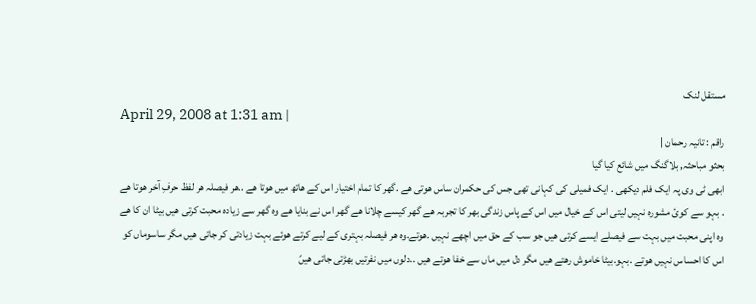مستقل لنک
April 29, 2008 at 1:31 am |
راقم : تانیہ رحمان |
بحثو مباحثہ, بلاگنگ میں شائع کیا گیا
ابھی ٹی وی پہ ایک فلم دیکھی . ایک فمیلی کی کہانی تھی جس کی حکمران ساس ھوتی ھے .گھر کا تمام اختیار اس کے ھاتھ میں ھوتا ھے ..ھر فیصلہ ھر لفظ حرفِ آخر ھوتا ھے . بہو سے کوئ مشورہ نہیں لیتی اس کے خیال میں اس کے پاس زندگی بھر کا تجربہ ھے گھر کیسے چلانا ھے گھر اس نے بنایا ھے وہ گھر سے زیادہ محبت کرتی ھیں بیٹا ان کا ھے وہ اپنی محبت میں بہت سے فیصلے ایسے کرتی ھیں جو سب کے حق میں اچھے نہیں .ھوتے.وہ ھر فیصلہ بہتری کے لیے کرتے ھوئے بہت زیادتی کر جاتی ھیں مگر ساسوماں کو اس کا احساس نہیں ھوتے .بہو.بیٹا خاموش رھتے ھیں مگر دل میں ماں سے خفا ھوتے ھیں ..دلوں میں نفرتیں بھڑتی جاتی ھیںً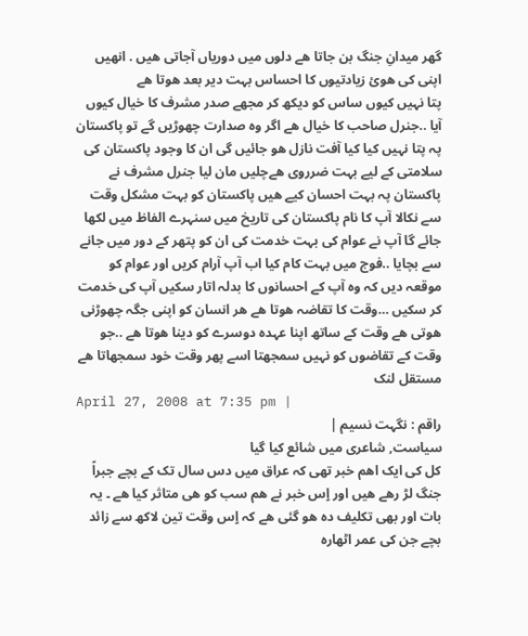گھر میدانِ جنگ بن جاتا ھے دلوں میں دوریاں آجاتی ھیں . انھیں اپنی کی ھوئ زیادتیوں کا احساس بہت دیر بعد ھوتا ھے
پتا نہیں کیوں ساس کو دیکھ کر مجھے صدر مشرف کا خیال کیوں آیا ..جنرل صاحب کا خیال ھے اگر وہ صدارت چھوڑیں گے تو پاکستان پہ پتا نہیں کیا کیا آفت نازل ھو جائیں گی ان کا وجود پاکستان کی سلامتی کے لیے بہت ضرروی ھےچلیں مان لیا جنرل مشرف نے پاکستان پہ بہت احسان کیے ھیں پاکستان کو بہت مشکل وقت سے نکالا آپ کا نام پاکستان کی تاریخ میں سنہرے الفاظ میں لکھا جائے گا آپ نے عوام کی بہت خدمت کی ان کو پتھر کے دور میں جانے سے بچایا ..فوج میں بہت کام کیا اب آپ آرام کریں اور عوام کو موقعہ دیں کہ وہ آپ کے احسانوں کا بدلہ اتار سکیں آپ کی خدمت کر سکیں …وقت کا تقاضہ ھوتا ھے ھر انسان کو اپنی جگہ چھوڑنی ھوتی ھے وقت کے ساتھ اپنا عہدہ دوسرے کو دینا ھوتا ھے ..جو وقت کے تقاضوں کو نہیں سمجھتا اسے پھر وقت خود سمجھاتا ھے
مستقل لنک
April 27, 2008 at 7:35 pm |
راقم : نگہت نسیم |
سیاست, شاعری میں شائع کیا گیا
کل کی ایک اھم خبر تھی کہ عراق میں دس سال تک کے بچے جبراً جنگ لڑ رھے ھیں اور اٍس خبر نے ھم سب کو ھی متاثر کیا ھے ۔ یہ بات اور بھی تکلیف دہ ھو گئی ھے کہ اٍس وقت تین لاکھ سے زائد بچے جن کی عمر اٹھارہ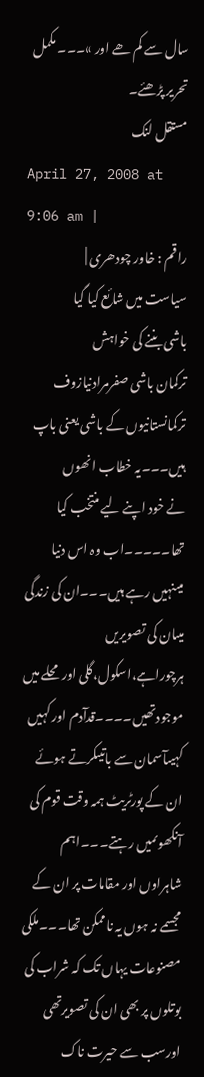سال سے کم ھے اور »۔۔۔ مکمل تحریر پڑھئے۔
مستقل لنک
April 27, 2008 at 9:06 am |
راقم : خاور چودھری |
سیاست میں شائع کیا گیا
باشی بننے کی خواہش
ترکمان باشی صفرمرادنیازوف ترکمانستانیوں کے باشی یعنی باپ ہیں۔۔۔یہ خطاب انھوں
نے خود اپنے لیے منتخب کیا تھا۔۔۔۔۔اب وہ اس دنیا میںنہیں رہے ہیں۔۔۔ان کی زندگی میںان کی تصویریں ہرچوراہے،اسکول،گلی اور محلے میں موجودتھیں۔۔۔۔قدآدم اور کہیں کہیںآسمان سے باتیںکرتے ہوئے ان کے پورٹریٹ ہمہ وقت قوم کی آنکھوںمیں رہتے۔۔۔اہم شاہراوں اور مقامات پر ان کے مجسمے نہ ہوں یہ ناممکن تھا۔۔۔ملکی مصنوعات یہاں تک کہ شراب کی بوتلوں پر بھی ان کی تصویرتھی اورسب سے حیرت ناک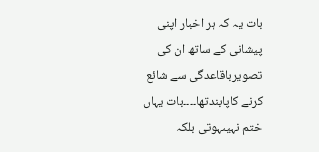بات یہ کہ ہر اخبار اپنی پیشانی کے ساتھ ان کی تصویرباقاعدگی سے شائع کرنے کاپابندتھا۔۔۔۔بات یہاں ختم نہیںہوتی بلکہ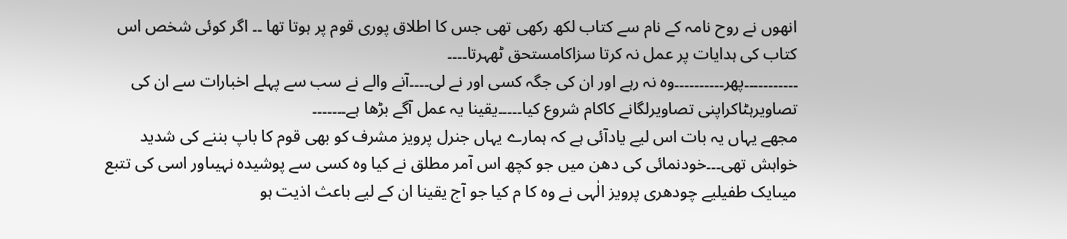انھوں نے روح نامہ کے نام سے کتاب لکھ رکھی تھی جس کا اطلاق پوری قوم پر ہوتا تھا ۔۔ اگر کوئی شخص اس کتاب کی ہدایات پر عمل نہ کرتا سزاکامستحق ٹھہرتا۔۔۔۔
۔۔۔۔۔۔۔۔۔۔۔پھر۔۔۔۔۔۔۔۔۔۔وہ نہ رہے اور ان کی جگہ کسی اور نے لی۔۔۔۔آنے والے نے سب سے پہلے اخبارات سے ان کی تصاویرہٹاکراپنی تصاویرلگانے کاکام شروع کیا۔۔۔۔۔یقینا یہ عمل آگے بڑھا ہے۔۔۔۔۔۔۔
مجھے یہاں یہ بات اس لیے یادآئی ہے کہ ہمارے یہاں جنرل پرویز مشرف کو بھی قوم کا باپ بننے کی شدید خواہش تھی۔۔۔خودنمائی کی دھن میں جو کچھ اس آمر مطلق نے کیا وہ کسی سے پوشیدہ نہیںاور اسی کی تتبع میںایک طفیلیے چودھری پرویز الٰہی نے وہ کا م کیا جو آج یقینا ان کے لیے باعث اذیت ہو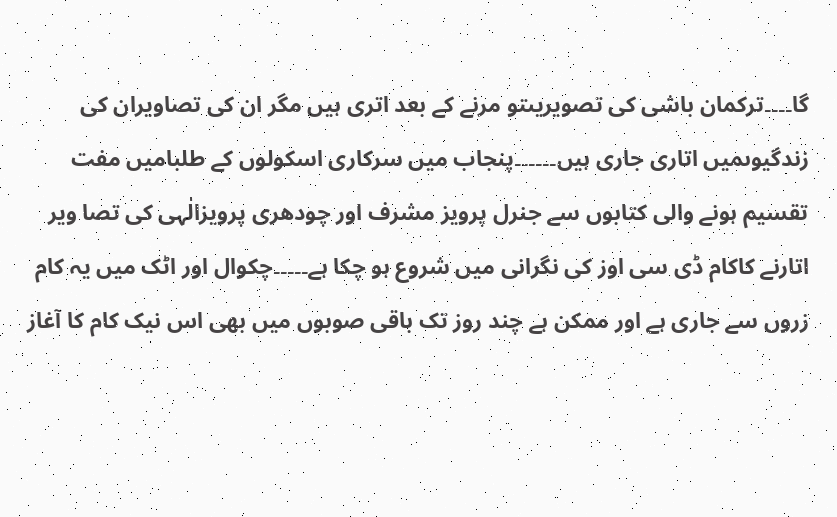گا۔۔۔۔ترکمان باشی کی تصویریںتو مرنے کے بعد اتری ہیں مگر ان کی تصاویران کی زندگیوںمیں اتاری جاری ہیں۔۔۔۔۔۔پنجاب میں سرکاری اسکولوں کے طلبامیں مفت تقسیم ہونے والی کتابوں سے جنرل پرویز مشرف اور چودھری پرویزالٰہی کی تصا ویر اتارنے کاکام ڈی سی اوز کی نگرانی میں شروع ہو چکا ہے۔۔۔۔۔چکوال اور اٹک میں یہ کام زروں سے جاری ہے اور ممکن ہے چند روز تک باقی صوبوں میں بھی اس نیک کام کا آغاز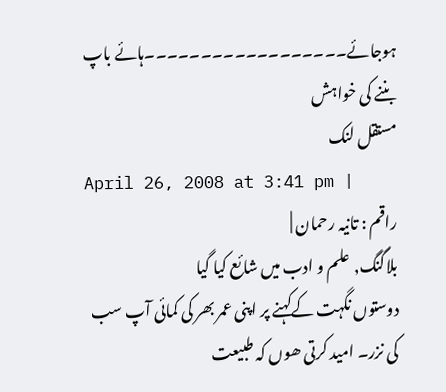ہوجائے۔۔۔۔۔۔۔۔۔۔۔۔۔۔۔۔۔۔ہائے باپ بننے کی خواہش
مستقل لنک
April 26, 2008 at 3:41 pm |
راقم : تانیہ رحمان |
بلاگنگ, علم و ادب میں شائع کیا گیا
دوستوں نگہت کےکہنے پر اپنی عمر بھر کی کمائی آپ سب کی نزر۔ امید کرتی ھوں کہ طبیعت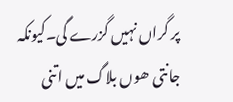پر گراں نہیں گزرے گی۔کیونکہ جانتی ھوں بلاگ میں اتنی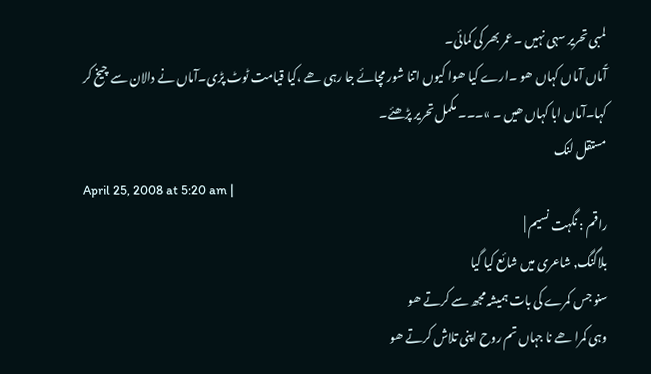لمبی تحریر سہی نہیں ۔عمر بھر کی کمائی۔
آًماں آماں کہاں ھو ۔ارے کیا ھوا کیوں اتنا شور مچائے جا رہی ھے ،کیا قیامت ٹوٹ پڑی۔آماں نے دالان سے چیخ کر کہا۔آماں ابا کہاں ھیں ۔ »۔۔۔ مکمل تحریر پڑھئے۔
مستقل لنک
April 25, 2008 at 5:20 am |
راقم : نگہت نسیم |
بلاگنگ, شاعری میں شائع کیا گیا
سنو جس کمرے کی بات ہمیشہ مجھ سے کرتے ھو
وہی کمرا ھے نا جہاں تم روح اپنی تلاش کرتے ھو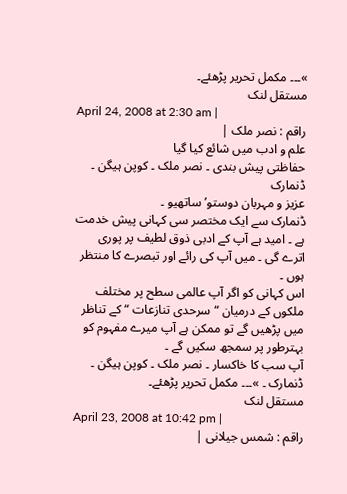»۔۔۔ مکمل تحریر پڑھئے۔
مستقل لنک
April 24, 2008 at 2:30 am |
راقم : نصر ملک |
علم و ادب میں شائع کیا گیا
حفاظتی پیش بندی ۔ نصر ملک ۔ کوپن ہیگن ۔ ڈنمارک
عزیز و مہربان دوستو’ ساتھیو ۔
ڈنمارک سے ایک مختصر سی کہانی پیش خدمت ہے ۔ امید ہے آپ کے ادبی ذوق لطیف پر پوری اترے گی ۔ میں آپ کی رائے اور تبصرے کا منتظر ہوں ۔
اس کہانی کو اگر آپ عالمی سطح پر مختلف ملکوں کے درمیان “ سرحدی تنازعات “ کے تناظر میں پڑھیں گے تو ممکن ہے آپ میرے مفہوم کو بہترطور پر سمجھ سکیں گے ۔
آپ سب کا خاکسار ۔ نصر ملک ۔ کوپن ہیگن ۔ ڈنمارک ۔ »۔۔۔ مکمل تحریر پڑھئے۔
مستقل لنک
April 23, 2008 at 10:42 pm |
راقم : شمس جیلانی |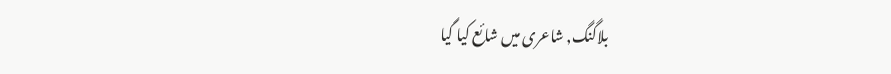بلاگنگ, شاعری میں شائع کیا گیا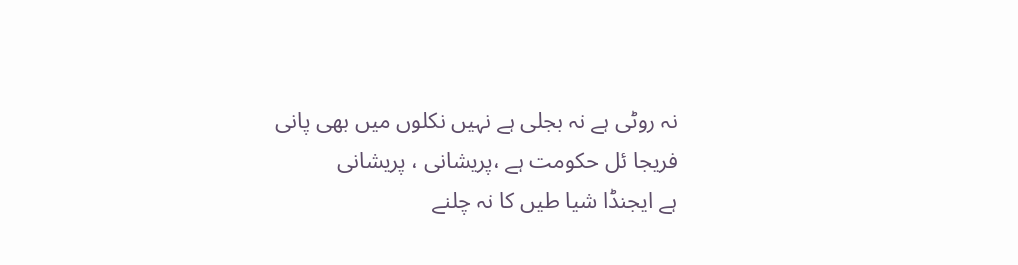نہ روٹی ہے نہ بجلی ہے نہیں نکلوں میں بھی پانی
فریجا ئل حکومت ہے ،پریشانی ، پریشانی
ہے ایجنڈا شیا طیں کا نہ چلنے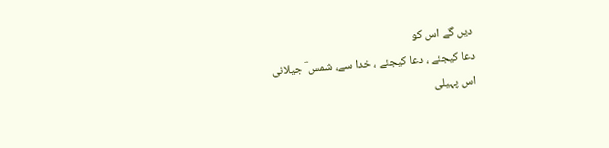دیں گے اس کو
دعا کیجئے ، دعا کیجئے ، خدا سے، شمس ؔ جیلانی
اس پہیلی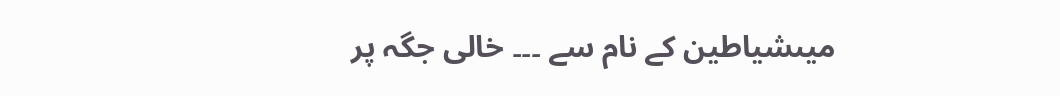میںشیاطین کے نام سے ۔۔۔ خالی جگہ پر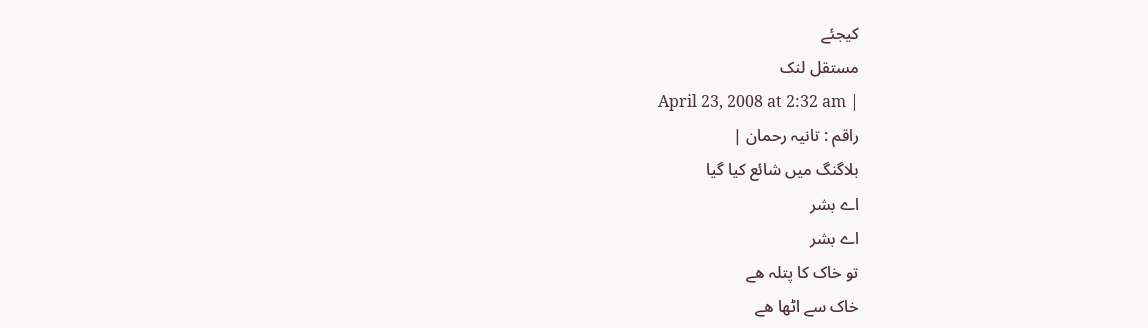کیجئے
مستقل لنک
April 23, 2008 at 2:32 am |
راقم : تانیہ رحمان |
بلاگنگ میں شائع کیا گیا
اے بشر
اے بشر
تو خاک کا پتلہ ھے
خاک سے اٹھا ھے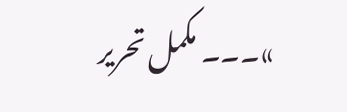»۔۔۔ مکمل تحریر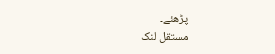پڑھئے۔
مستقل لنک